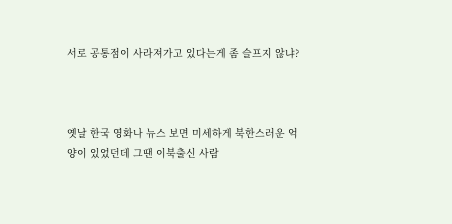서로 공통점이 사라져가고 있다는게 좀 슬프지 않냐?



옛날 한국 영화나 뉴스 보면 미세하게 북한스러운 억양이 있었던데 그땐 이북출신 사람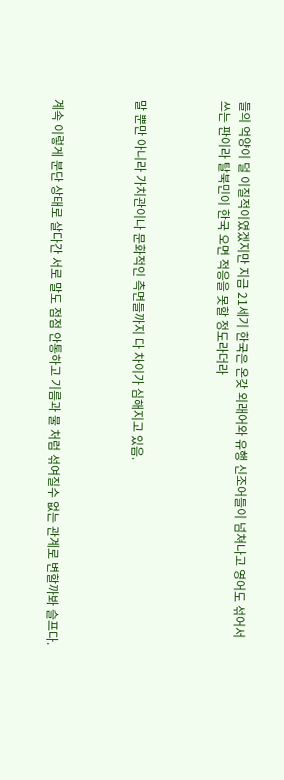들의 억양이 덜 이질적이였겠지만 지금 21세기 한국은 온갖 외래어와 유행 신조어들이 넘쳐나고 영어도 섞어서 쓰는 판이라 탈북민이 한국 오면 적응을 못할 정도라더라



말 뿐만 아니라 가치관이나 문화적인 측면들까지 다 차이가 심해지고 있음.



계속 이렇게 분단 상태로 살다간 서로 말도 점점 안통하고 기름과 물 처럼 섞여질수 없는 관계로 변할까봐 슬프다.